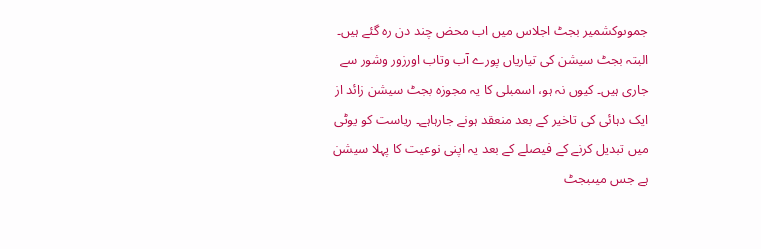جموںوکشمیر بجٹ اجلاس میں اب محض چند دن رہ گئے ہیں۔ البتہ بجٹ سیشن کی تیاریاں پورے آب وتاب اورزور وشور سے جاری ہیں۔ کیوں نہ ہو، اسمبلی کا یہ مجوزہ بجٹ سیشن زائد از ایک دہائی کی تاخیر کے بعد منعقد ہونے جارہاہے۔ ریاست کو یوٹی میں تبدیل کرنے کے فیصلے کے بعد یہ اپنی نوعیت کا پہلا سیشن ہے جس میںبجٹ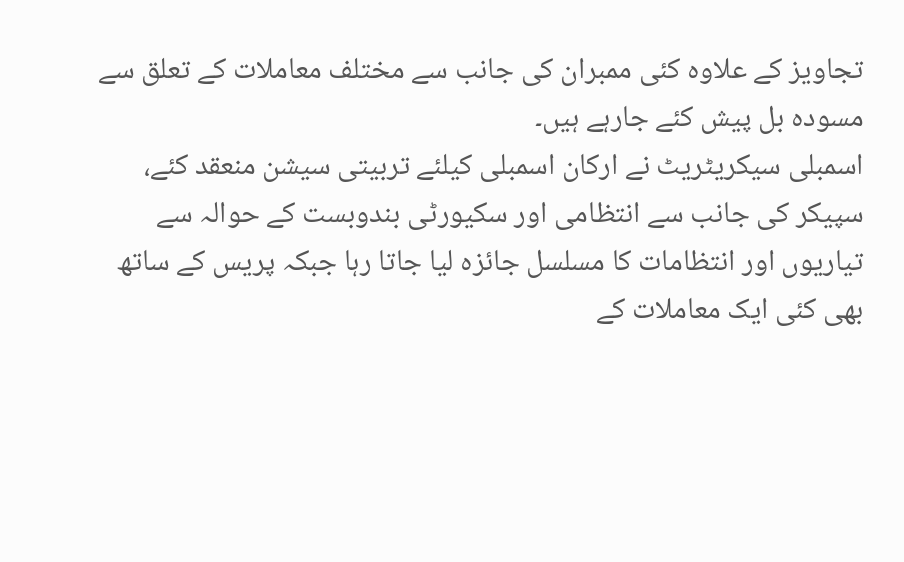تجاویز کے علاوہ کئی ممبران کی جانب سے مختلف معاملات کے تعلق سے مسودہ بل پیش کئے جارہے ہیں۔
اسمبلی سیکریٹریٹ نے ارکان اسمبلی کیلئے تربیتی سیشن منعقد کئے، سپیکر کی جانب سے انتظامی اور سکیورٹی بندوبست کے حوالہ سے تیاریوں اور انتظامات کا مسلسل جائزہ لیا جاتا رہا جبکہ پریس کے ساتھ بھی کئی ایک معاملات کے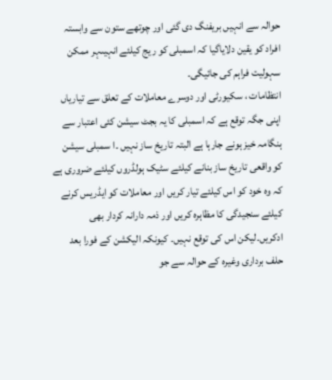حوالہ سے انہیں بریفنگ دی گئی اور چوتھے ستون سے وابستہ افراد کو یقین دلایاگیا کہ اسمبلی کو ریج کیلئے انہیںہر ممکن سہولیت فراہم کی جائیگی۔
انتظامات ، سکیورٹی اور دوسرے معاملات کے تعلق سے تیاریاں اپنی جگہ توقع ہے کہ اسمبلی کا یہ بجٹ سیشن کئی اعتبار سے ہنگامہ خیز ہونے جارہا ہے البتہ تاریخ ساز نہیں ۔ا سمبلی سیشن کو واقعی تاریخ ساز بنانے کیلئے سٹیک ہولڈروں کیلئے ضروری ہے کہ وہ خود کو اس کیلئے تیار کریں اور معاملات کو ایڈریس کرنے کیلئے سنجیدگی کا مظاہرہ کریں اور ذمہ دارانہ کردار بھی ادکریں۔لیکن اس کی توقع نہیں۔ کیونکہ الیکشن کے فورا بعد حلف برداری وغیرہ کے حوالہ سے جو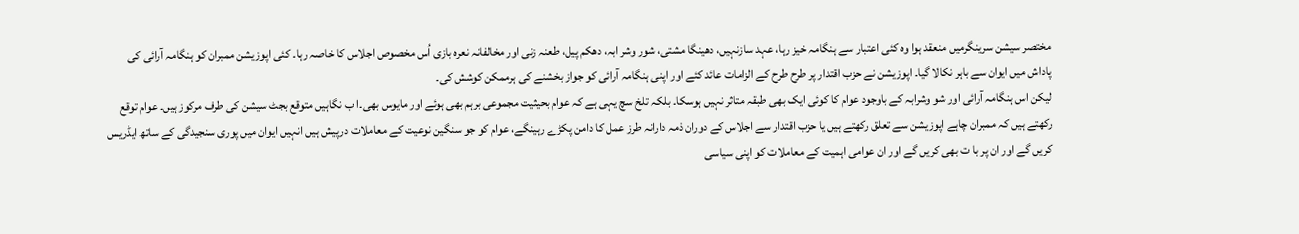مختصر سیشن سرینگرمیں منعقد ہوا وہ کئی اعتبار سے ہنگامہ خیز رہا، عہد سازنہیں، دھینگا مشتی، شور وشر ابہ، دھکم پیل، طعنہ زنی اور مخالفانہ نعرہ بازی اُس مخصوص اجلاس کا خاصہ رہا۔ کئی اپوزیشن ممبران کو ہنگامہ آرائی کی پاداش میں ایوان سے باہر نکالا گیا۔ اپوزیشن نے حزب اقتدار پر طرح طرح کے الزامات عائد کئے اور اپنی ہنگامہ آرائی کو جواز بخشنے کی ہرممکن کوشش کی۔
لیکن اس ہنگامہ آرائی اور شو وشرابہ کے باوجود عوام کا کوئی ایک بھی طبقہ متاثر نہیں ہوسکا۔ بلکہ تلخ سچ یہی ہے کہ عوام بحیثیت مجموعی برہم بھی ہوئے اور مایوس بھی۔ا ب نگاہیں متوقع بجٹ سیشن کی طرف مرکوز ہیں۔ عوام توقع رکھتے ہیں کہ ممبران چاہے اپوزیشن سے تعلق رکھتے ہیں یا حزب اقتدار سے اجلاس کے دوران ذمہ دارانہ طرز عمل کا دامن پکڑے رہینگے، عوام کو جو سنگین نوعیت کے معاملات درپیش ہیں انہیں ایوان میں پوری سنجیدگی کے ساتھ ایڈریس کریں گے اور ان پر با ت بھی کریں گے اور ان عوامی اہمیت کے معاملات کو اپنی سیاسی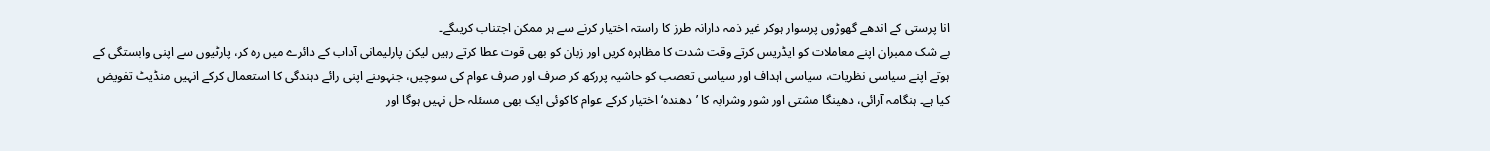انا پرستی کے اندھے گھوڑوں پرسوار ہوکر غیر ذمہ دارانہ طرز کا راستہ اختیار کرنے سے ہر ممکن اجتناب کریںگے۔
بے شک ممبران اپنے معاملات کو ایڈریس کرتے وقت شدت کا مظاہرہ کریں اور زبان کو بھی قوت عطا کرتے رہیں لیکن پارلیمانی آداب کے دائرے میں رہ کر، پارٹیوں سے اپنی وابستگی کے ہوتے اپنے سیاسی نظریات، سیاسی اہداف اور سیاسی تعصب کو حاشیہ پررکھ کر صرف اور صرف عوام کی سوچیں، جنہوںنے اپنی رائے دہندگی کا استعمال کرکے انہیں منڈیٹ تفویض کیا ہے۔ ہنگامہ آرائی، دھینگا مشتی اور شور وشرابہ کا ’دھندہ‘ اختیار کرکے عوام کاکوئی ایک بھی مسئلہ حل نہیں ہوگا اور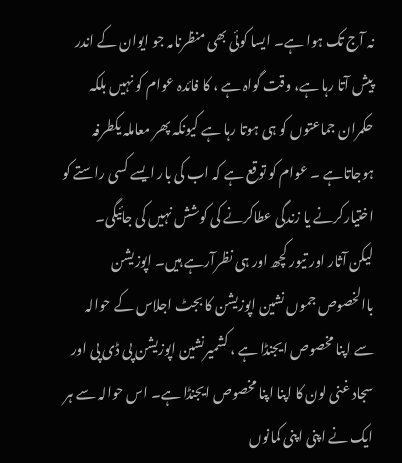نہ آج تک ہوا ہے۔ ایسا کوئی بھی منظرنامہ جو ایوان کے اندر پیش آتا رہا ہے، وقت گواہ ہے ، کا فائدہ عوام کو نہیں بلکہ حکمران جماعتوں کو ہی ہوتا رہا ہے کیونکہ پھر معاملہ یکطرفہ ہوجاتاہے ۔ عوام کو توقع ہے کہ اب کی بار ایسے کسی راستے کو اختیارکرنے یا زندگی عطاکرنے کی کوشش نہیں کی جائیگی۔
لیکن آثار اور تیور کچھ اور ہی نظرآرہے ہیں۔ اپوزیشن باالخصوص جموں نشین اپوزیشن کا بجٹ اجلاس کے حوالہ سے اپنا مخصوص ایجنڈا ہے ، کشمیرنشین اپوزیشن پی ڈی پی اور سجاد غنی لون کا اپنا اپنا مخصوص ایجنڈا ہے۔ اس حوالہ سے ہر ایک نے اپنی اپنی کمانوں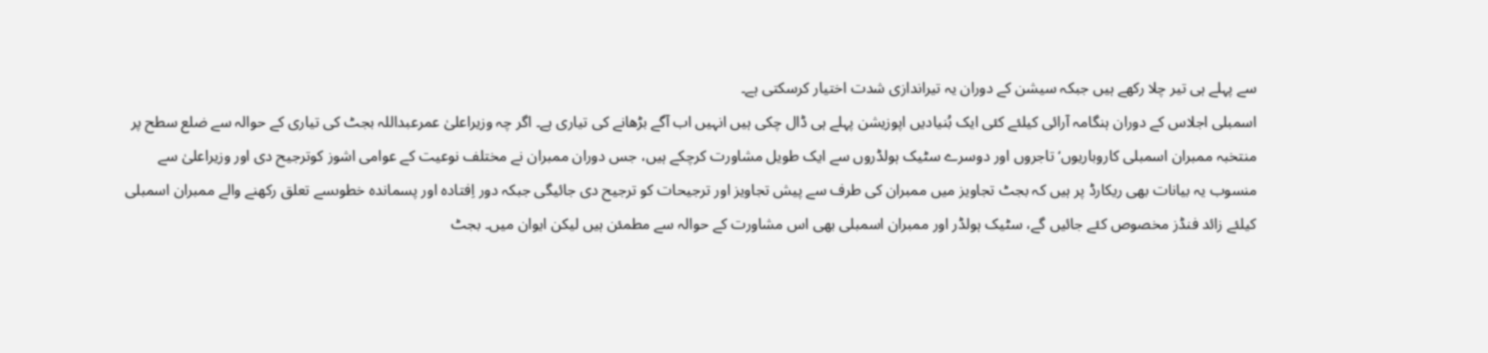سے پہلے ہی تیر چلا رکھے ہیں جبکہ سیشن کے دوران یہ تیراندازی شدت اختیار کرسکتی ہے۔
اسمبلی اجلاس کے دوران ہنگامہ آرائی کیلئے کئی ایک بُنیادیں اپوزیشن پہلے ہی ڈال چکی ہیں انہیں اب آگے بڑھانے کی تیاری ہے۔ اگر چہ وزیراعلیٰ عمرعبداللہ بجٹ کی تیاری کے حوالہ سے ضلع سطح پر منتخبہ ممبران اسمبلی کاروباریوں‘ تاجروں اور دوسرے سٹیک ہولڈروں سے ایک طویل مشاورت کرچکے ہیں، جس دوران ممبران نے مختلف نوعیت کے عوامی اشوز کوترجیح دی اور وزیراعلیٰ سے منسوب یہ بیانات بھی ریکارڈ پر ہیں کہ بجٹ تجاویز میں ممبران کی طرف سے پیش تجاویز اور ترجیحات کو ترجیح دی جائیگی جبکہ دور اِفتادہ اور پسماندہ خطوںسے تعلق رکھنے والے ممبران اسمبلی کیلئے زائد فنڈز مخصوص کئے جائیں گے، سٹیک ہولڈر اور ممبران اسمبلی بھی اس مشاورت کے حوالہ سے مطمئن ہیں لیکن ایوان میں۔ بجٹ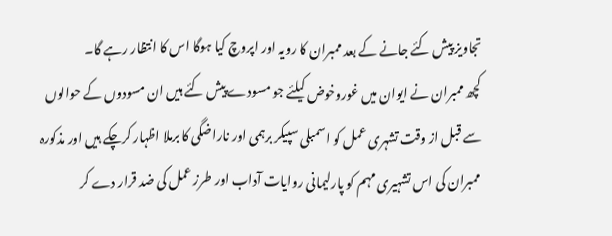تجاویز پیش کئے جانے کے بعد ممبران کا رویہ اور اپروچ کیا ہوگا اس کا انتظار رہے گا۔
کچھ ممبران نے ایوان میں غوروخوض کیلئے جو مسودے پیش کئے ہیں ان مسودوں کے حوالوں سے قبل از وقت تشہری عمل کو اسمبلی سپیکر برہمی اور ناراضگی کا برملا اظہار کرچکے ہیں اور مذکورہ ممبران کی اس تشہیری مہم کو پارلیمانی روایات آداب اور طرز عمل کی ضد قرار دے کر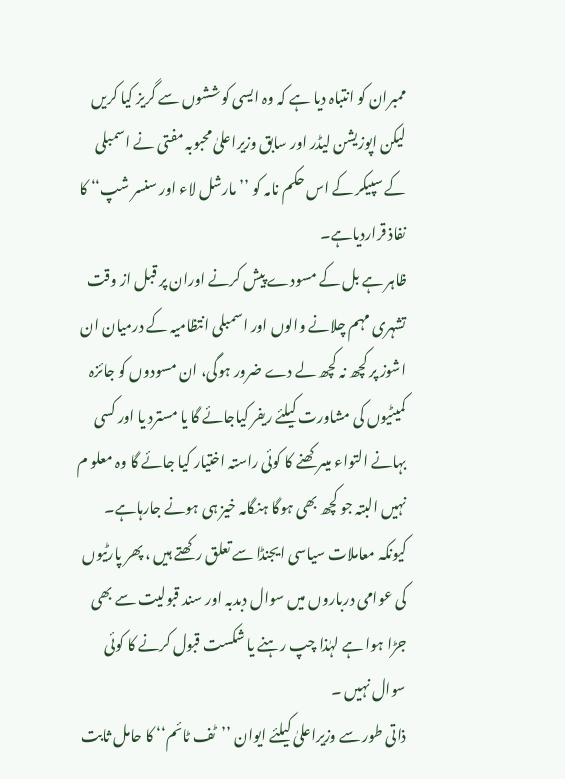ممبران کو انتباہ دیا ہے کہ وہ ایسی کوششوں سے گریز کیا کریں لیکن اپوزیشن لیڈر اور سابق وزیراعلیٰ محبوبہ مفتی نے اسمبلی کے سپیکر کے اس حکم نامہ کو ’’مارشل لاء اور سنسر شپ‘‘ کا نفاذ قراردیاہے۔
ظاہر ہے بل کے مسودے پیش کرنے اوران پر قبل از وقت تشہری مہم چلانے والوں اور اسمبلی انتظامیہ کے درمیان ان اشوز پر کچھ نہ کچھ لے دے ضرور ہوگی، ان مسودوں کو جائزہ کمیٹیوں کی مشاورت کیلئے ریفر کیاجائے گا یا مسترد یا اور کسی بہانے التواء میںرکھنے کا کوئی راستہ اختیار کیا جائے گا وہ معلو م نہیں البتہ جو کچھ بھی ہوگا ہنگامہ خیز ہی ہونے جارہاہے۔ کیونکہ معاملات سیاسی ایجنڈا سے تعلق رکھتے ہیں ، پھر پارٹیوں کی عوامی درباروں میں سوال دبدبہ اور سند قبولیت سے بھی جڑا ہوا ہے لہٰذا چپ رہنے یا شکست قبول کرنے کا کوئی سوال نہیں ۔
ذاتی طور سے وزیراعلیٰ کیلئے ایوان ’’ٹف ٹائم‘‘ کا حامل ثابت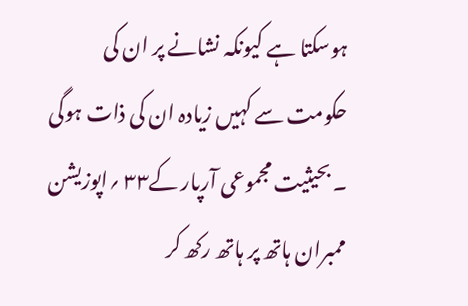ہوسکتا ہے کیونکہ نشانے پر ان کی حکومت سے کہیں زیادہ ان کی ذات ہوگی ۔ بحیثیت مجموعی آرپار کے۳۳ ؍اپوزیشن ممبران ہاتھ پر ہاتھ رکھ کر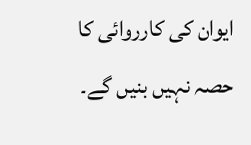ایوان کی کارروائی کا حصہ نہیں بنیں گے۔